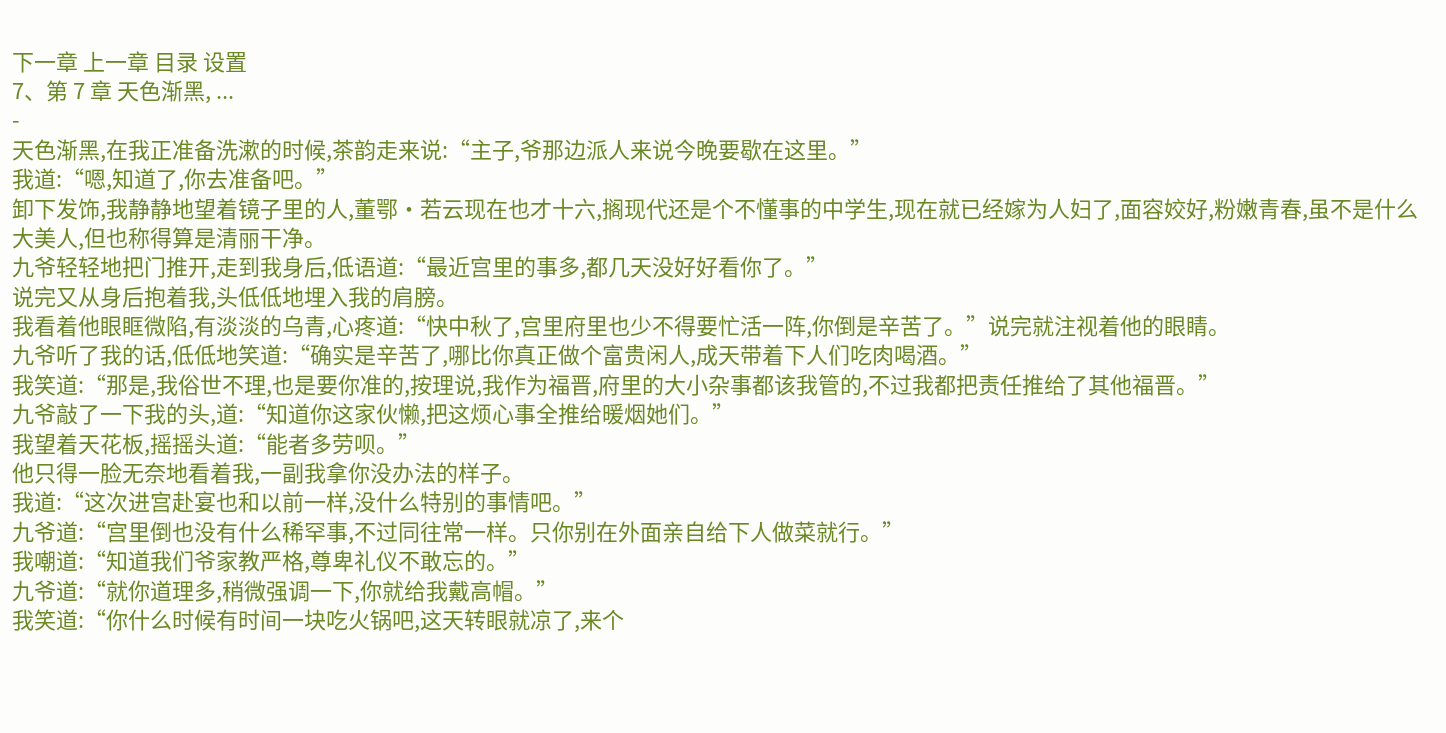下一章 上一章 目录 设置
7、第 7 章 天色渐黑, ...
-
天色渐黑,在我正准备洗漱的时候,茶韵走来说:“主子,爷那边派人来说今晚要歇在这里。”
我道:“嗯,知道了,你去准备吧。”
卸下发饰,我静静地望着镜子里的人,董鄂·若云现在也才十六,搁现代还是个不懂事的中学生,现在就已经嫁为人妇了,面容姣好,粉嫩青春,虽不是什么大美人,但也称得算是清丽干净。
九爷轻轻地把门推开,走到我身后,低语道:“最近宫里的事多,都几天没好好看你了。”
说完又从身后抱着我,头低低地埋入我的肩膀。
我看着他眼眶微陷,有淡淡的乌青,心疼道:“快中秋了,宫里府里也少不得要忙活一阵,你倒是辛苦了。”说完就注视着他的眼睛。
九爷听了我的话,低低地笑道:“确实是辛苦了,哪比你真正做个富贵闲人,成天带着下人们吃肉喝酒。”
我笑道:“那是,我俗世不理,也是要你准的,按理说,我作为福晋,府里的大小杂事都该我管的,不过我都把责任推给了其他福晋。”
九爷敲了一下我的头,道:“知道你这家伙懒,把这烦心事全推给暖烟她们。”
我望着天花板,摇摇头道:“能者多劳呗。”
他只得一脸无奈地看着我,一副我拿你没办法的样子。
我道:“这次进宫赴宴也和以前一样,没什么特别的事情吧。”
九爷道:“宫里倒也没有什么稀罕事,不过同往常一样。只你别在外面亲自给下人做菜就行。”
我嘲道:“知道我们爷家教严格,尊卑礼仪不敢忘的。”
九爷道:“就你道理多,稍微强调一下,你就给我戴高帽。”
我笑道:“你什么时候有时间一块吃火锅吧,这天转眼就凉了,来个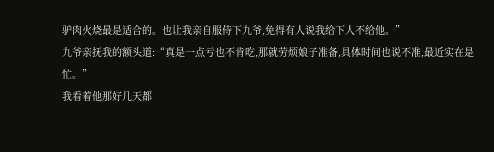驴肉火烧最是适合的。也让我亲自服侍下九爷,免得有人说我给下人不给他。”
九爷亲抚我的额头道:“真是一点亏也不肯吃,那就劳烦娘子准备,具体时间也说不准,最近实在是忙。”
我看着他那好几天都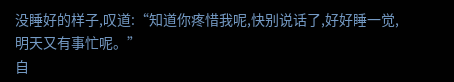没睡好的样子,叹道:“知道你疼惜我呢,快别说话了,好好睡一觉,明天又有事忙呢。”
自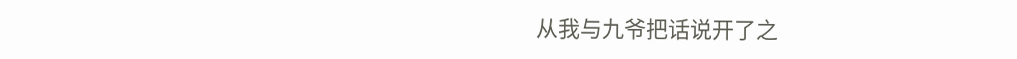从我与九爷把话说开了之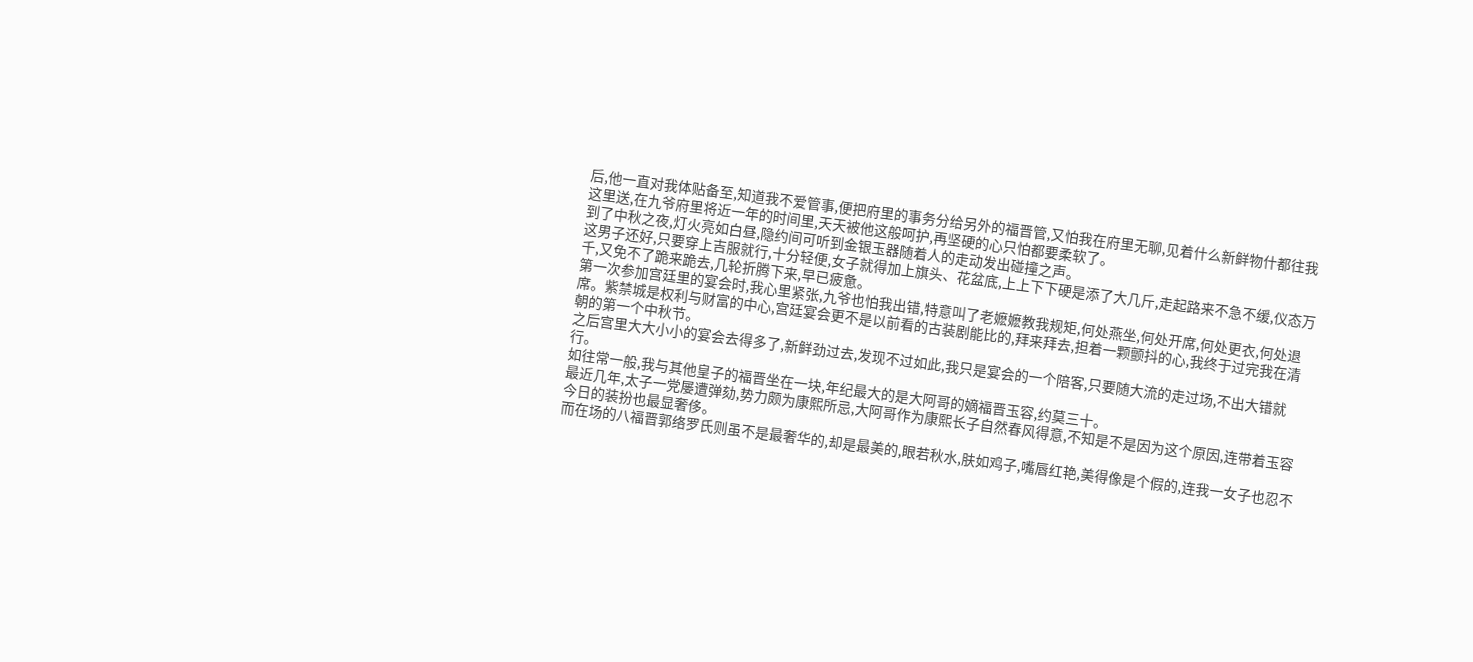后,他一直对我体贴备至,知道我不爱管事,便把府里的事务分给另外的福晋管,又怕我在府里无聊,见着什么新鲜物什都往我这里送,在九爷府里将近一年的时间里,天天被他这般呵护,再坚硬的心只怕都要柔软了。
到了中秋之夜,灯火亮如白昼,隐约间可听到金银玉器随着人的走动发出碰撞之声。
这男子还好,只要穿上吉服就行,十分轻便,女子就得加上旗头、花盆底,上上下下硬是添了大几斤,走起路来不急不缓,仪态万千,又免不了跪来跪去,几轮折腾下来,早已疲惫。
第一次参加宫廷里的宴会时,我心里紧张,九爷也怕我出错,特意叫了老嬷嬷教我规矩,何处燕坐,何处开席,何处更衣,何处退席。紫禁城是权利与财富的中心,宫廷宴会更不是以前看的古装剧能比的,拜来拜去,担着一颗颤抖的心,我终于过完我在清朝的第一个中秋节。
之后宫里大大小小的宴会去得多了,新鲜劲过去,发现不过如此,我只是宴会的一个陪客,只要随大流的走过场,不出大错就行。
如往常一般,我与其他皇子的福晋坐在一块,年纪最大的是大阿哥的嫡福晋玉容,约莫三十。
最近几年,太子一党屡遭弹劾,势力颇为康熙所忌,大阿哥作为康熙长子自然春风得意,不知是不是因为这个原因,连带着玉容今日的装扮也最显奢侈。
而在场的八福晋郭络罗氏则虽不是最奢华的,却是最美的,眼若秋水,肤如鸡子,嘴唇红艳,美得像是个假的,连我一女子也忍不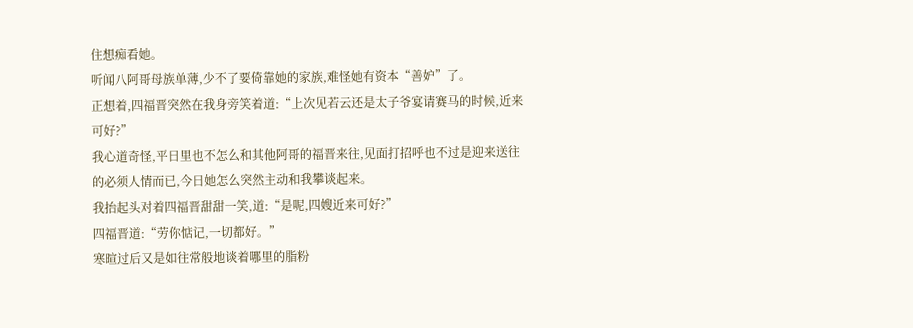住想痴看她。
听闻八阿哥母族单薄,少不了要倚靠她的家族,难怪她有资本“善妒”了。
正想着,四福晋突然在我身旁笑着道:“上次见若云还是太子爷宴请赛马的时候,近来可好?”
我心道奇怪,平日里也不怎么和其他阿哥的福晋来往,见面打招呼也不过是迎来送往的必须人情而已,今日她怎么突然主动和我攀谈起来。
我抬起头对着四福晋甜甜一笑,道:“是呢,四嫂近来可好?”
四福晋道:“劳你惦记,一切都好。”
寒暄过后又是如往常般地谈着哪里的脂粉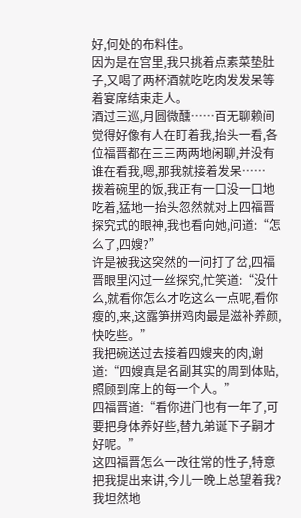好,何处的布料佳。
因为是在宫里,我只挑着点素菜垫肚子,又喝了两杯酒就吃吃肉发发呆等着宴席结束走人。
酒过三巡,月圆微醺……百无聊赖间觉得好像有人在盯着我,抬头一看,各位福晋都在三三两两地闲聊,并没有谁在看我,嗯,那我就接着发呆……
拨着碗里的饭,我正有一口没一口地吃着,猛地一抬头忽然就对上四福晋探究式的眼神,我也看向她,问道:“怎么了,四嫂?”
许是被我这突然的一问打了岔,四福晋眼里闪过一丝探究,忙笑道:“没什么,就看你怎么才吃这么一点呢,看你瘦的,来,这露笋拼鸡肉最是滋补养颜,快吃些。”
我把碗送过去接着四嫂夹的肉,谢道:“四嫂真是名副其实的周到体贴,照顾到席上的每一个人。”
四福晋道:“看你进门也有一年了,可要把身体养好些,替九弟诞下子嗣才好呢。”
这四福晋怎么一改往常的性子,特意把我提出来讲,今儿一晚上总望着我?
我坦然地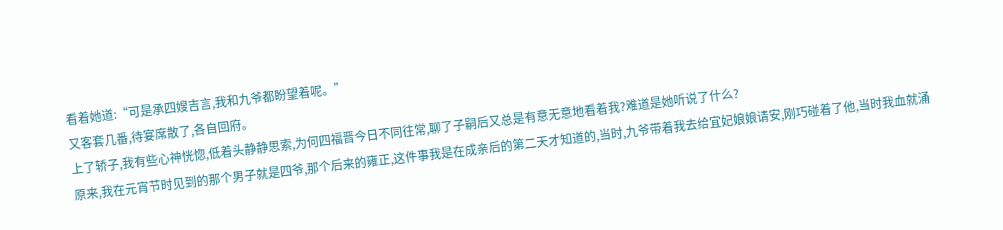看着她道:“可是承四嫂吉言,我和九爷都盼望着呢。”
又客套几番,待宴席散了,各自回府。
上了轿子,我有些心神恍惚,低着头静静思索,为何四福晋今日不同往常,聊了子嗣后又总是有意无意地看着我?难道是她听说了什么?
原来,我在元宵节时见到的那个男子就是四爷,那个后来的雍正,这件事我是在成亲后的第二天才知道的,当时,九爷带着我去给宜妃娘娘请安,刚巧碰着了他,当时我血就涌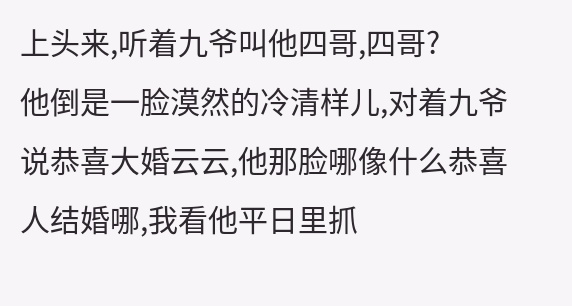上头来,听着九爷叫他四哥,四哥?
他倒是一脸漠然的冷清样儿,对着九爷说恭喜大婚云云,他那脸哪像什么恭喜人结婚哪,我看他平日里抓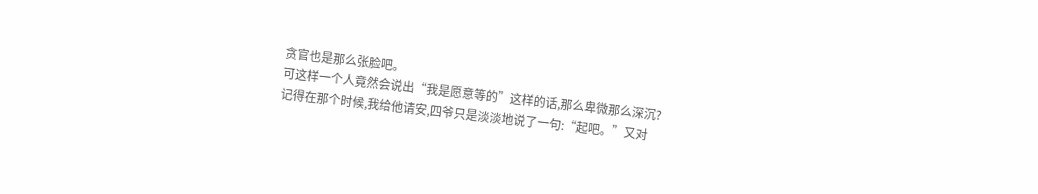贪官也是那么张脸吧。
可这样一个人竟然会说出“我是愿意等的”这样的话,那么卑微那么深沉?
记得在那个时候,我给他请安,四爷只是淡淡地说了一句:“起吧。”又对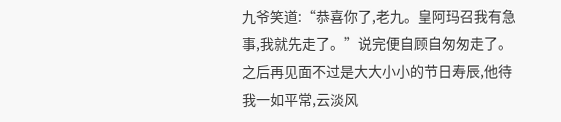九爷笑道:“恭喜你了,老九。皇阿玛召我有急事,我就先走了。”说完便自顾自匆匆走了。之后再见面不过是大大小小的节日寿辰,他待我一如平常,云淡风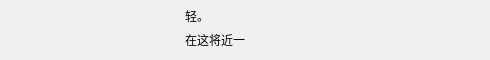轻。
在这将近一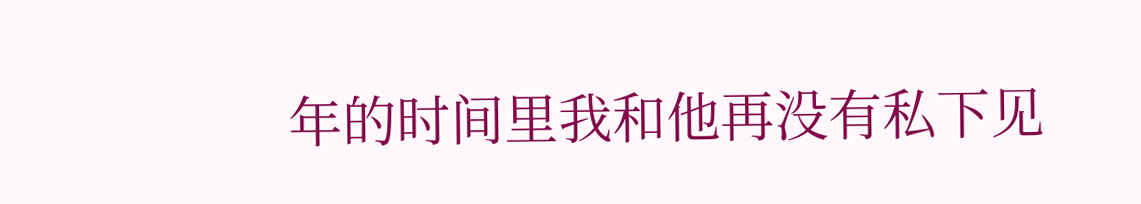年的时间里我和他再没有私下见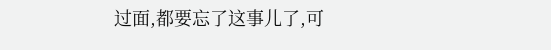过面,都要忘了这事儿了,可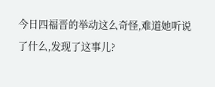今日四福晋的举动这么奇怪,难道她听说了什么,发现了这事儿?